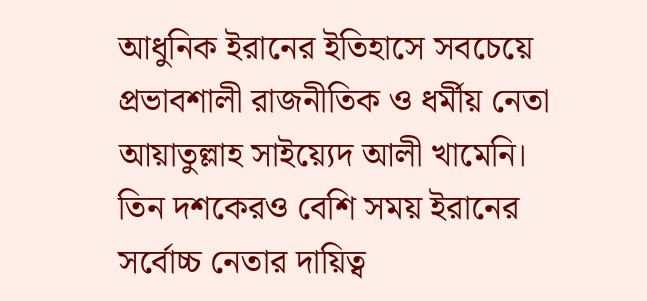আধুনিক ইরানের ইতিহাসে সবচেয়ে প্রভাবশালী রাজনীতিক ও ধর্মীয় নেতা আয়াতুল্লাহ সাইয়্যেদ আলী খামেনি। তিন দশকেরও বেশি সময় ইরানের সর্বোচ্চ নেতার দায়িত্ব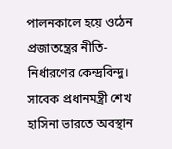পালনকালে হয়ে ওঠেন প্রজাতন্ত্রের নীতি-নির্ধারণের কেন্দ্রবিন্দু।
সাবেক প্রধানমন্ত্রী শেখ হাসিনা ভারতে অবস্থান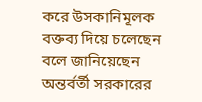করে উসকানিমূলক বক্তব্য দিয়ে চলেছেন বলে জানিয়েছেন অন্তর্বর্তী সরকারের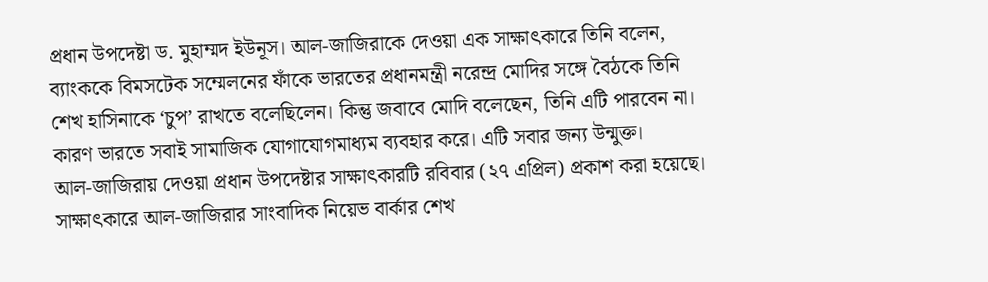প্রধান উপদেষ্টা ড. মুহাম্মদ ইউনূস। আল-জাজিরাকে দেওয়া এক সাক্ষাৎকারে তিনি বলেন, ব্যাংককে বিমসটেক সম্মেলনের ফাঁকে ভারতের প্রধানমন্ত্রী নরেন্দ্র মোদির সঙ্গে বৈঠকে তিনি শেখ হাসিনাকে ‘চুপ’ রাখতে বলেছিলেন। কিন্তু জবাবে মোদি বলেছেন, তিনি এটি পারবেন না। কারণ ভারতে সবাই সামাজিক যোগাযোগমাধ্যম ব্যবহার করে। এটি সবার জন্য উন্মুক্ত।
আল-জাজিরায় দেওয়া প্রধান উপদেষ্টার সাক্ষাৎকারটি রবিবার (২৭ এপ্রিল) প্রকাশ করা হয়েছে। সাক্ষাৎকারে আল-জাজিরার সাংবাদিক নিয়েভ বার্কার শেখ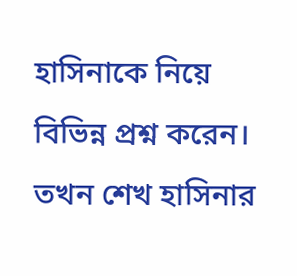হাসিনাকে নিয়ে বিভিন্ন প্রশ্ন করেন। তখন শেখ হাসিনার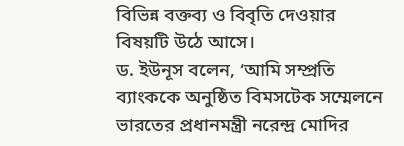বিভিন্ন বক্তব্য ও বিবৃতি দেওয়ার বিষয়টি উঠে আসে।
ড. ইউনূস বলেন, ‘আমি সম্প্রতি ব্যাংককে অনুষ্ঠিত বিমসটেক সম্মেলনে ভারতের প্রধানমন্ত্রী নরেন্দ্র মোদির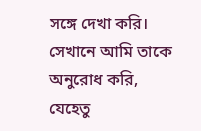সঙ্গে দেখা করি। সেখানে আমি তাকে অনুরোধ করি, যেহেতু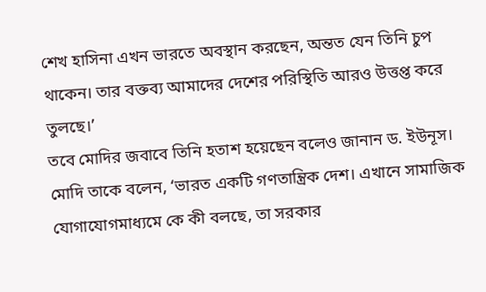শেখ হাসিনা এখন ভারতে অবস্থান করছেন, অন্তত যেন তিনি চুপ থাকেন। তার বক্তব্য আমাদের দেশের পরিস্থিতি আরও উত্তপ্ত করে তুলছে।’
তবে মোদির জবাবে তিনি হতাশ হয়েছেন বলেও জানান ড. ইউনূস। মোদি তাকে বলেন, ‘ভারত একটি গণতান্ত্রিক দেশ। এখানে সামাজিক যোগাযোগমাধ্যমে কে কী বলছে, তা সরকার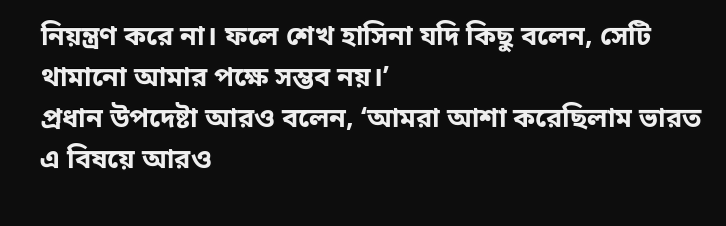নিয়ন্ত্রণ করে না। ফলে শেখ হাসিনা যদি কিছু বলেন, সেটি থামানো আমার পক্ষে সম্ভব নয়।’
প্রধান উপদেষ্টা আরও বলেন, ‘আমরা আশা করেছিলাম ভারত এ বিষয়ে আরও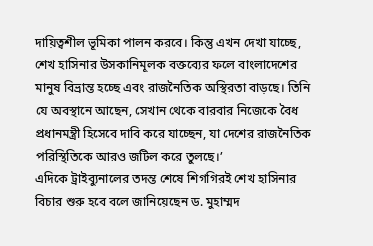দায়িত্বশীল ভূমিকা পালন করবে। কিন্তু এখন দেখা যাচ্ছে, শেখ হাসিনার উসকানিমূলক বক্তব্যের ফলে বাংলাদেশের মানুষ বিভ্রান্ত হচ্ছে এবং রাজনৈতিক অস্থিরতা বাড়ছে। তিনি যে অবস্থানে আছেন, সেখান থেকে বারবার নিজেকে বৈধ প্রধানমন্ত্রী হিসেবে দাবি করে যাচ্ছেন, যা দেশের রাজনৈতিক পরিস্থিতিকে আরও জটিল করে তুলছে।’
এদিকে ট্রাইব্যুনালের তদন্ত শেষে শিগগিরই শেখ হাসিনার বিচার শুরু হবে বলে জানিয়েছেন ড. মুহাম্মদ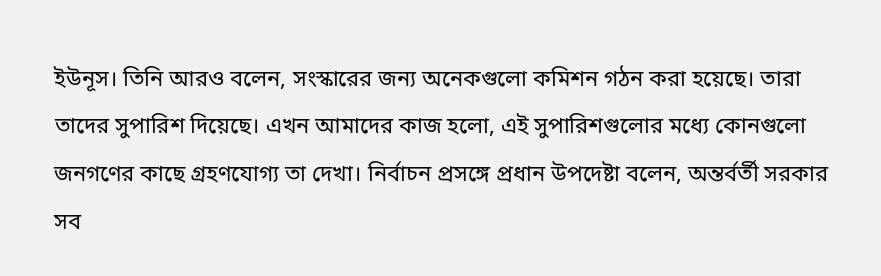ইউনূস। তিনি আরও বলেন, সংস্কারের জন্য অনেকগুলো কমিশন গঠন করা হয়েছে। তারা তাদের সুপারিশ দিয়েছে। এখন আমাদের কাজ হলো, এই সুপারিশগুলোর মধ্যে কোনগুলো জনগণের কাছে গ্রহণযোগ্য তা দেখা। নির্বাচন প্রসঙ্গে প্রধান উপদেষ্টা বলেন, অন্তর্বর্তী সরকার সব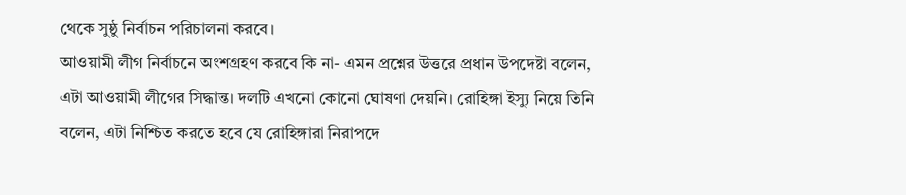থেকে সুষ্ঠু নির্বাচন পরিচালনা করবে।
আওয়ামী লীগ নির্বাচনে অংশগ্রহণ করবে কি না- এমন প্রশ্নের উত্তরে প্রধান উপদেষ্টা বলেন, এটা আওয়ামী লীগের সিদ্ধান্ত। দলটি এখনো কোনো ঘোষণা দেয়নি। রোহিঙ্গা ইস্যু নিয়ে তিনি বলেন, এটা নিশ্চিত করতে হবে যে রোহিঙ্গারা নিরাপদে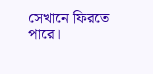সেখানে ফিরতে পারে।